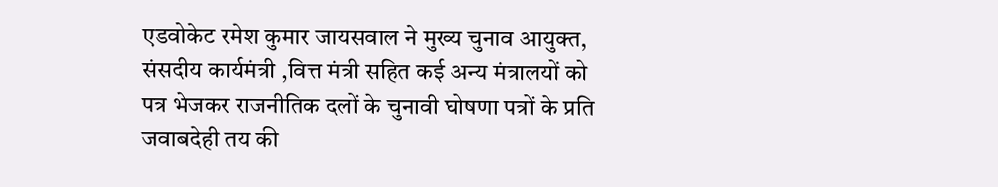एडवोकेट रमेश कुमार जायसवाल ने मुख्य चुनाव आयुक्त, संसदीय कार्यमंत्री ,वित्त मंत्री सहित कई अन्य मंत्रालयों को पत्र भेजकर राजनीतिक दलों के चुनावी घोषणा पत्रों के प्रति जवाबदेही तय की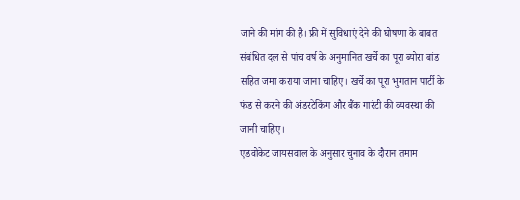जाने की मांग की है। फ्री में सुविधाएं देने की घोषणा के बाबत संबंधित दल से पांच वर्ष के अनुमानित खर्चे का पूरा ब्योरा बांड सहित जमा कराया जाना चाहिए। खर्चे का पूरा भुगतान पार्टी के फंड से करने की अंडरटेकिंग और बैंक गारंटी की व्यवस्था की जानी चाहिए।
एडवोकेट जायसवाल के अनुसार चुनाव के दौरान तमाम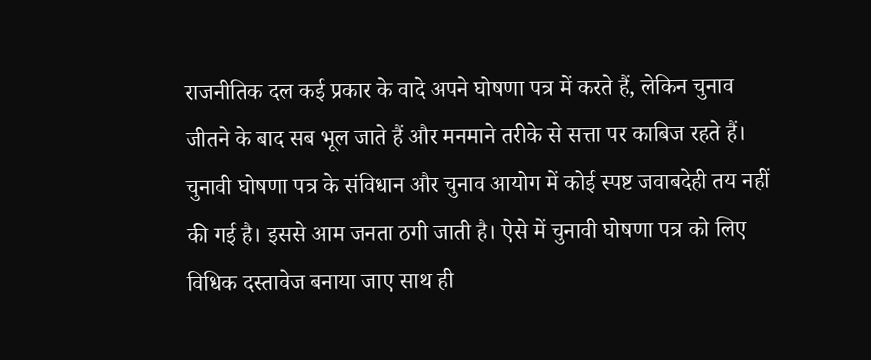राजनीतिक दल कई प्रकार के वादे अपने घोषणा पत्र में करते हैं, लेकिन चुनाव जीतने के बाद सब भूल जाते हैं और मनमाने तरीके से सत्ता पर काबिज रहते हैं। चुनावी घोषणा पत्र के संविधान और चुनाव आयोग में कोई स्पष्ट जवाबदेही तय नहीं की गई है। इससे आम जनता ठगी जाती है। ऐसे में चुनावी घोषणा पत्र को लिए विधिक दस्तावेज बनाया जाए साथ ही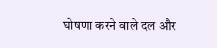घोषणा करने वाले दल और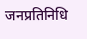जनप्रतिनिधि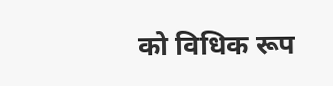को विधिक रूप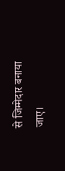से जिम्मेदार बनाया जाए।